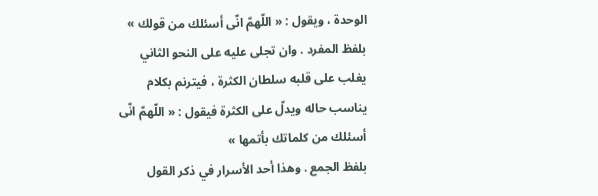الوحدة ، ويقول : « اللّهمّ انّى أسئلك من قولك »
بلفظ المفرد . وان تجلى عليه على النحو الثاني يغلب على قلبه سلطان الكثرة ، فيترنم بكلام يناسب حاله ويدلّ على الكثرة فيقول : « اللّهمّ انّى أسئلك من كلماتك بأتمها »
بلفظ الجمع . وهذا أحد الأسرار في ذكر القول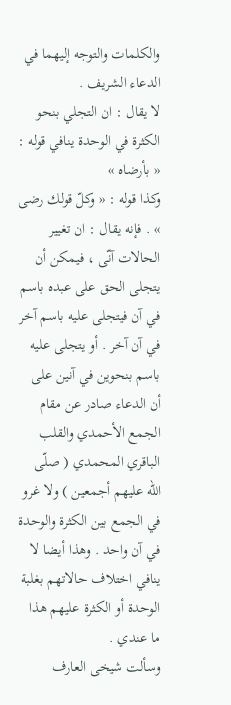والكلمات والتوجه إليهما في الدعاء الشريف .
لا يقال : ان التجلي بنحو الكثرة في الوحدة ينافي قوله : « بأرضاه »
وكذا قوله : « وكلّ قولك رضى » . فإنه يقال : ان تغيير الحالات آنّى ، فيمكن أن يتجلى الحق على عبده باسم في آن فيتجلى عليه باسم آخر في آن آخر . أو يتجلى عليه باسم بنحوين في آنين على أن الدعاء صادر عن مقام الجمع الأحمدي والقلب الباقري المحمدي ( صلّى اللّه عليهم أجمعين ) ولا غرو في الجمع بين الكثرة والوحدة في آن واحد . وهذا أيضا لا ينافي اختلاف حالاتهم بغلبة الوحدة أو الكثرة عليهم هذا ما عندي .
وسألت شيخى العارف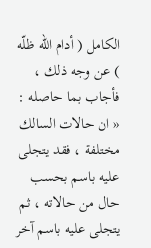الكامل ( أدام اللّه ظلّه ) عن وجه ذلك ، فأجاب بما حاصله : « ان حالات السالك مختلفة ، فقد يتجلى عليه باسم بحسب حال من حالاته ، ثم يتجلى عليه باسم آخر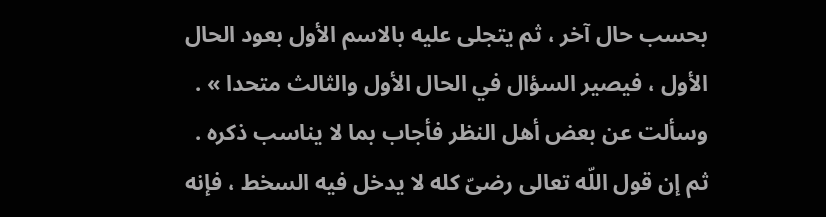بحسب حال آخر ، ثم يتجلى عليه بالاسم الأول بعود الحال الأول ، فيصير السؤال في الحال الأول والثالث متحدا » .
وسألت عن بعض أهل النظر فأجاب بما لا يناسب ذكره .
ثم إن قول اللّه تعالى رضىّ كله لا يدخل فيه السخط ، فإنه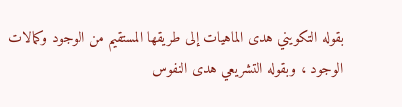بقوله التكويني هدى الماهيات إلى طريقها المستقيم من الوجود وكمالات الوجود ، وبقوله التشريعي هدى النفوس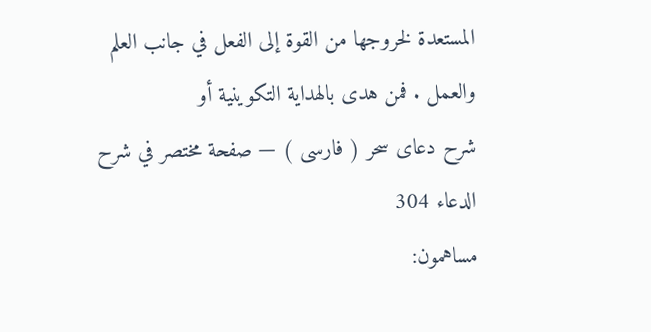المستعدة لخروجها من القوة إلى الفعل في جانب العلم والعمل . فمن هدى بالهداية التكوينية أو
شرح دعاى سحر ( فارسى ) — صفحة مختصر في شرح الدعاء 304
مساهمون: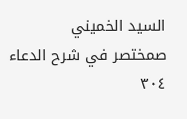السيد الخميني
صمختصر في شرح الدعاء ٣٠٤